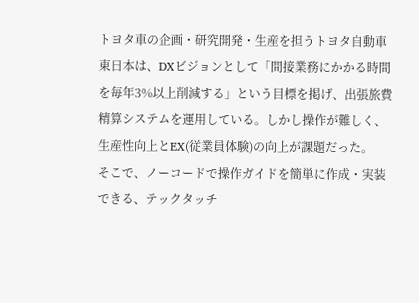トヨタ車の企画・研究開発・生産を担うトヨタ自動車東日本は、DXビジョンとして「間接業務にかかる時間を毎年3%以上削減する」という目標を掲げ、出張旅費精算システムを運用している。しかし操作が難しく、生産性向上とEX(従業員体験)の向上が課題だった。
そこで、ノーコードで操作ガイドを簡単に作成・実装できる、テックタッチ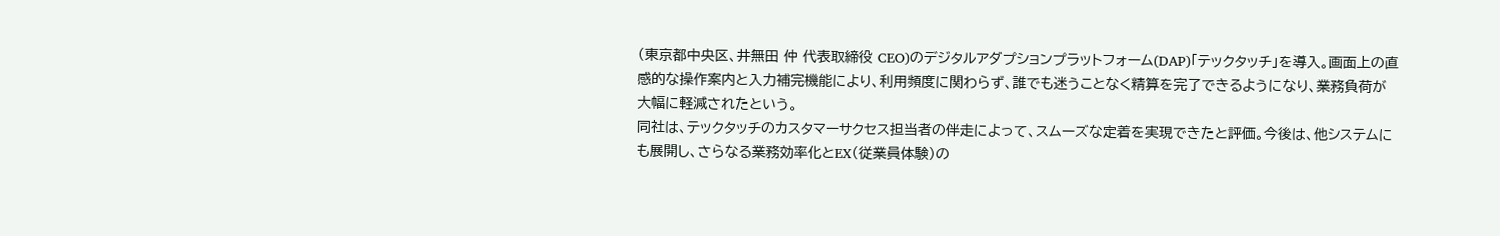(東京都中央区、井無田 仲 代表取締役 CEO)のデジタルアダプションプラットフォーム(DAP)「テックタッチ」を導入。画面上の直感的な操作案内と入力補完機能により、利用頻度に関わらず、誰でも迷うことなく精算を完了できるようになり、業務負荷が大幅に軽減されたという。
同社は、テックタッチのカスタマーサクセス担当者の伴走によって、スムーズな定着を実現できたと評価。今後は、他システムにも展開し、さらなる業務効率化とEX(従業員体験)の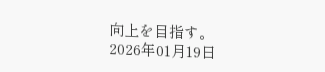向上を目指す。
2026年01月19日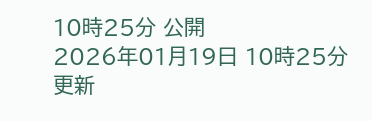10時25分 公開
2026年01月19日 10時25分 更新